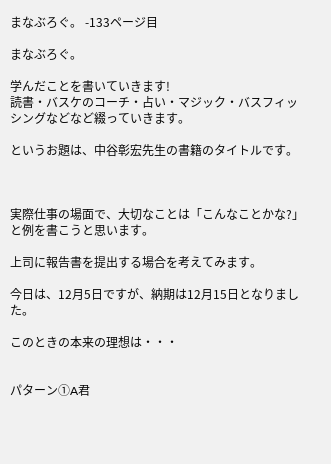まなぶろぐ。 -133ページ目

まなぶろぐ。

学んだことを書いていきます!
読書・バスケのコーチ・占い・マジック・バスフィッシングなどなど綴っていきます。

というお題は、中谷彰宏先生の書籍のタイトルです。



実際仕事の場面で、大切なことは「こんなことかな?」と例を書こうと思います。

上司に報告書を提出する場合を考えてみます。

今日は、12月5日ですが、納期は12月15日となりました。

このときの本来の理想は・・・


パターン①A君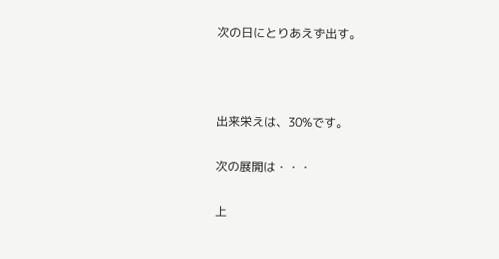次の日にとりあえず出す。



出来栄えは、30%です。

次の展開は・・・

上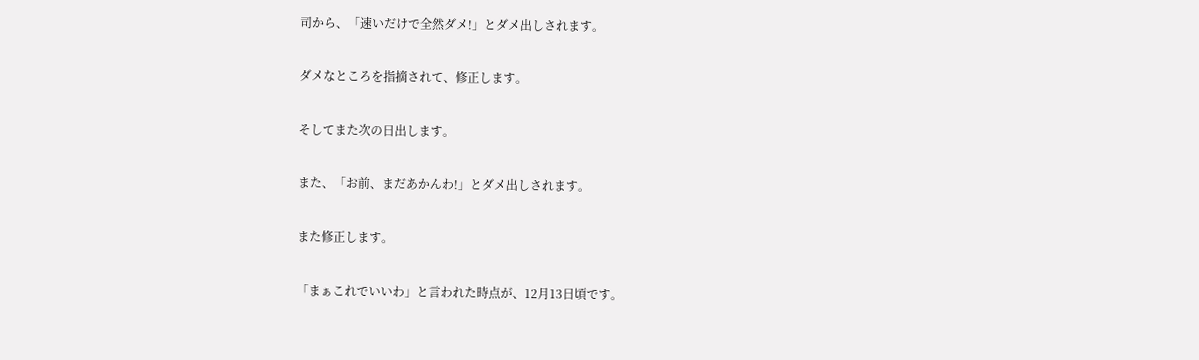司から、「速いだけで全然ダメ!」とダメ出しされます。

ダメなところを指摘されて、修正します。

そしてまた次の日出します。

また、「お前、まだあかんわ!」とダメ出しされます。

また修正します。

「まぁこれでいいわ」と言われた時点が、12月13日頃です。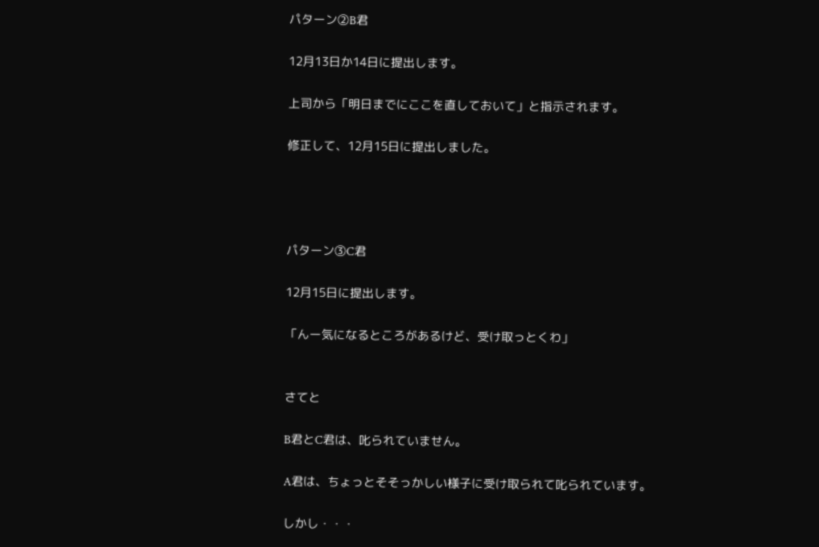パターン②B君

12月13日か14日に提出します。

上司から「明日までにここを直しておいて」と指示されます。

修正して、12月15日に提出しました。




パターン③C君

12月15日に提出します。

「んー気になるところがあるけど、受け取っとくわ」


さてと

B君とC君は、叱られていません。

A君は、ちょっとそそっかしい様子に受け取られて叱られています。

しかし・・・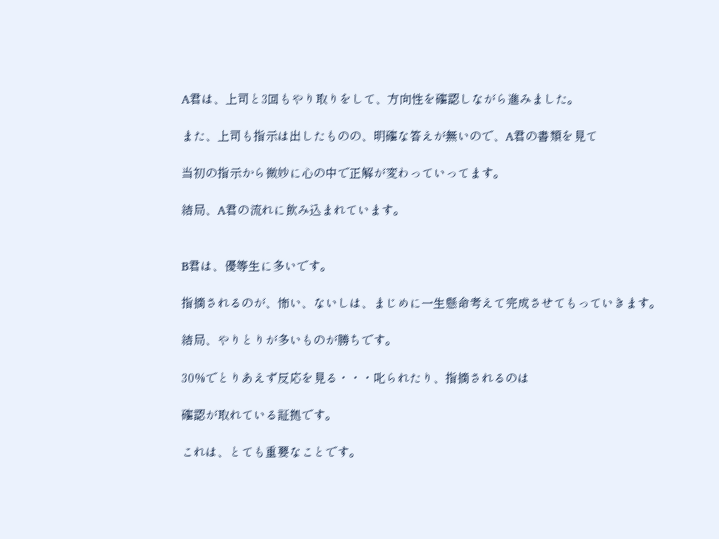A君は、上司と3回もやり取りをして、方向性を確認しながら進みました。

また、上司も指示は出したものの、明確な答えが無いので、A君の書類を見て

当初の指示から微妙に心の中で正解が変わっていってます。

結局、A君の流れに飲み込まれています。


B君は、優等生に多いです。

指摘されるのが、怖い、ないしは、まじめに一生懸命考えて完成させてもっていきます。

結局、やりとりが多いものが勝ちです。

30%でとりあえず反応を見る・・・叱られたり、指摘されるのは

確認が取れている証拠です。

これは、とても重要なことです。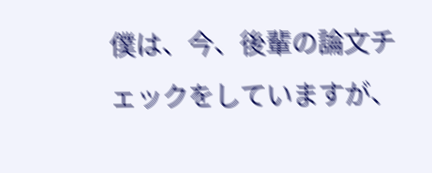僕は、今、後輩の論文チェックをしていますが、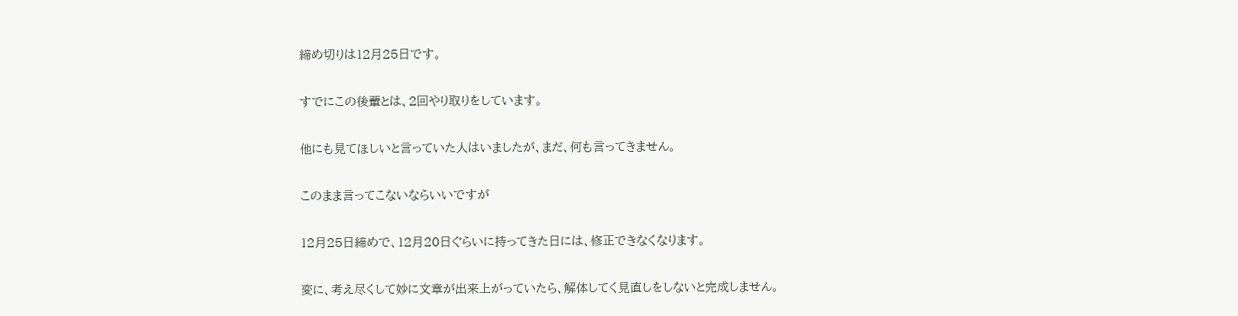締め切りは12月25日です。

すでにこの後輩とは、2回やり取りをしています。

他にも見てほしいと言っていた人はいましたが、まだ、何も言ってきません。

このまま言ってこないならいいですが

12月25日締めで、12月20日ぐらいに持ってきた日には、修正できなくなります。

変に、考え尽くして妙に文章が出来上がっていたら、解体してく見直しをしないと完成しません。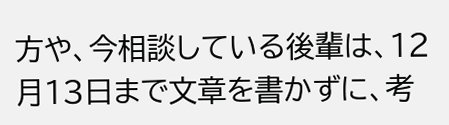方や、今相談している後輩は、12月13日まで文章を書かずに、考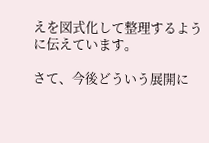えを図式化して整理するように伝えています。

さて、今後どういう展開に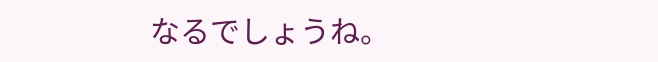なるでしょうね。